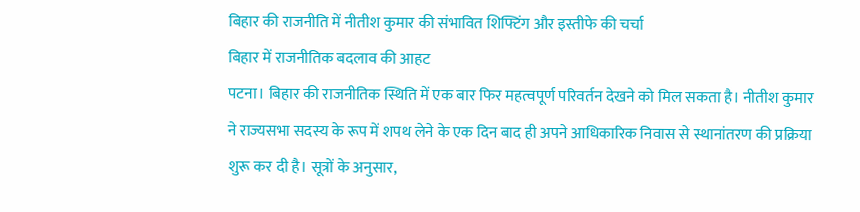बिहार की राजनीति में नीतीश कुमार की संभावित शिफ्टिंग और इस्तीफे की चर्चा
बिहार में राजनीतिक बदलाव की आहट
पटना। बिहार की राजनीतिक स्थिति में एक बार फिर महत्वपूर्ण परिवर्तन देखने को मिल सकता है। नीतीश कुमार ने राज्यसभा सदस्य के रूप में शपथ लेने के एक दिन बाद ही अपने आधिकारिक निवास से स्थानांतरण की प्रक्रिया शुरू कर दी है। सूत्रों के अनुसार,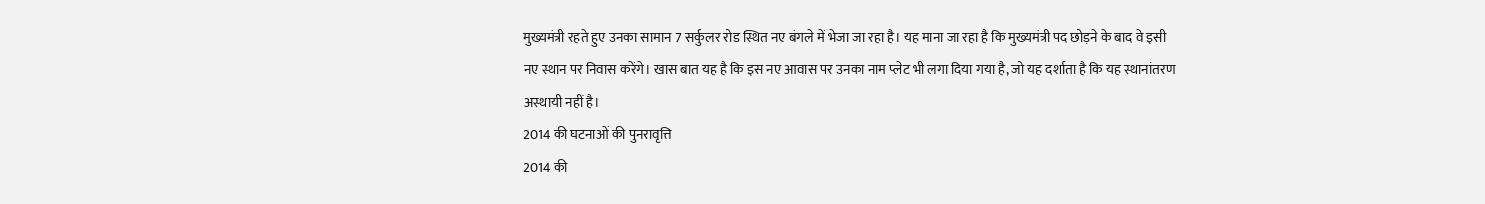मुख्यमंत्री रहते हुए उनका सामान 7 सर्कुलर रोड स्थित नए बंगले में भेजा जा रहा है। यह माना जा रहा है कि मुख्यमंत्री पद छोड़ने के बाद वे इसी नए स्थान पर निवास करेंगे। खास बात यह है कि इस नए आवास पर उनका नाम प्लेट भी लगा दिया गया है, जो यह दर्शाता है कि यह स्थानांतरण अस्थायी नहीं है।
2014 की घटनाओं की पुनरावृत्ति
2014 की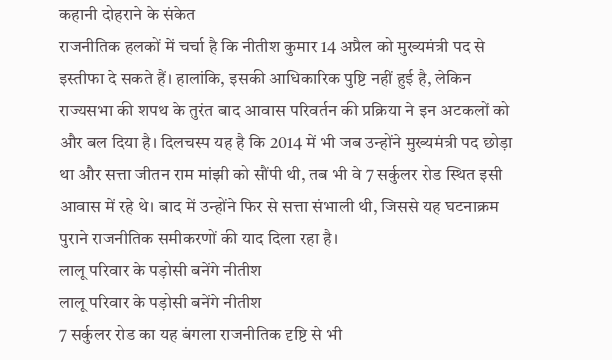कहानी दोहराने के संकेत
राजनीतिक हलकों में चर्चा है कि नीतीश कुमार 14 अप्रैल को मुख्यमंत्री पद से इस्तीफा दे सकते हैं। हालांकि, इसकी आधिकारिक पुष्टि नहीं हुई है, लेकिन राज्यसभा की शपथ के तुरंत बाद आवास परिवर्तन की प्रक्रिया ने इन अटकलों को और बल दिया है। दिलचस्प यह है कि 2014 में भी जब उन्होंने मुख्यमंत्री पद छोड़ा था और सत्ता जीतन राम मांझी को सौंपी थी, तब भी वे 7 सर्कुलर रोड स्थित इसी आवास में रहे थे। बाद में उन्होंने फिर से सत्ता संभाली थी, जिससे यह घटनाक्रम पुराने राजनीतिक समीकरणों की याद दिला रहा है।
लालू परिवार के पड़ोसी बनेंगे नीतीश
लालू परिवार के पड़ोसी बनेंगे नीतीश
7 सर्कुलर रोड का यह बंगला राजनीतिक दृष्टि से भी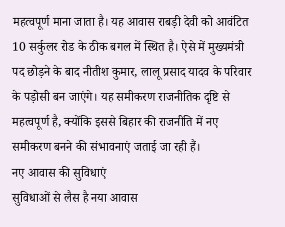महत्वपूर्ण माना जाता है। यह आवास राबड़ी देवी को आवंटित 10 सर्कुलर रोड के ठीक बगल में स्थित है। ऐसे में मुख्यमंत्री पद छोड़ने के बाद नीतीश कुमार, लालू प्रसाद यादव के परिवार के पड़ोसी बन जाएंगे। यह समीकरण राजनीतिक दृष्टि से महत्वपूर्ण है, क्योंकि इससे बिहार की राजनीति में नए समीकरण बनने की संभावनाएं जताई जा रही हैं।
नए आवास की सुविधाएं
सुविधाओं से लैस है नया आवास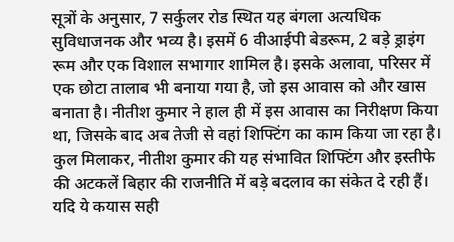सूत्रों के अनुसार, 7 सर्कुलर रोड स्थित यह बंगला अत्यधिक सुविधाजनक और भव्य है। इसमें 6 वीआईपी बेडरूम, 2 बड़े ड्राइंग रूम और एक विशाल सभागार शामिल है। इसके अलावा, परिसर में एक छोटा तालाब भी बनाया गया है, जो इस आवास को और खास बनाता है। नीतीश कुमार ने हाल ही में इस आवास का निरीक्षण किया था, जिसके बाद अब तेजी से वहां शिफ्टिंग का काम किया जा रहा है। कुल मिलाकर, नीतीश कुमार की यह संभावित शिफ्टिंग और इस्तीफे की अटकलें बिहार की राजनीति में बड़े बदलाव का संकेत दे रही हैं। यदि ये कयास सही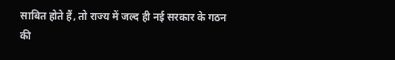साबित होते हैं, तो राज्य में जल्द ही नई सरकार के गठन की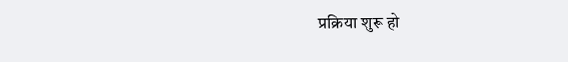प्रक्रिया शुरू हो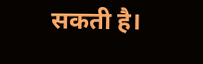सकती है।